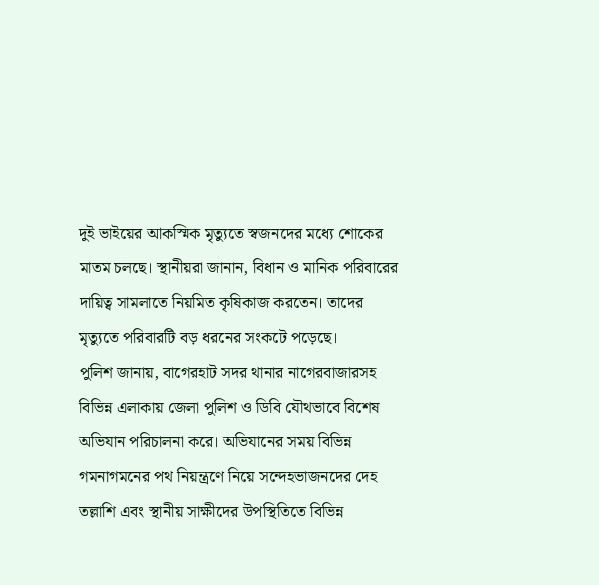দুই ভাইয়ের আকস্মিক মৃত্যুতে স্বজনদের মধ্যে শোকের মাতম চলছে। স্থানীয়রা জানান, বিধান ও মানিক পরিবারের দায়িত্ব সামলাতে নিয়মিত কৃষিকাজ করতেন। তাদের মৃত্যুতে পরিবারটি বড় ধরনের সংকটে পড়েছে।
পুলিশ জানায়, বাগেরহাট সদর থানার নাগেরবাজারসহ বিভিন্ন এলাকায় জেলা পুলিশ ও ডিবি যৌথভাবে বিশেষ অভিযান পরিচালনা করে। অভিযানের সময় বিভিন্ন গমনাগমনের পথ নিয়ন্ত্রণে নিয়ে সন্দেহভাজনদের দেহ তল্লাশি এবং স্থানীয় সাক্ষীদের উপস্থিতিতে বিভিন্ন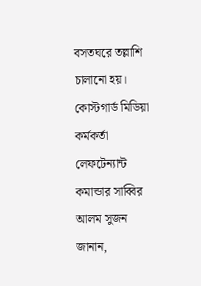বসতঘরে তল্লাশি চালানো হয়।
কোস্টগার্ড মিডিয়া কর্মকর্তা লেফটেন্যান্ট কমান্ডার সাব্বির আলম সুজন জানান,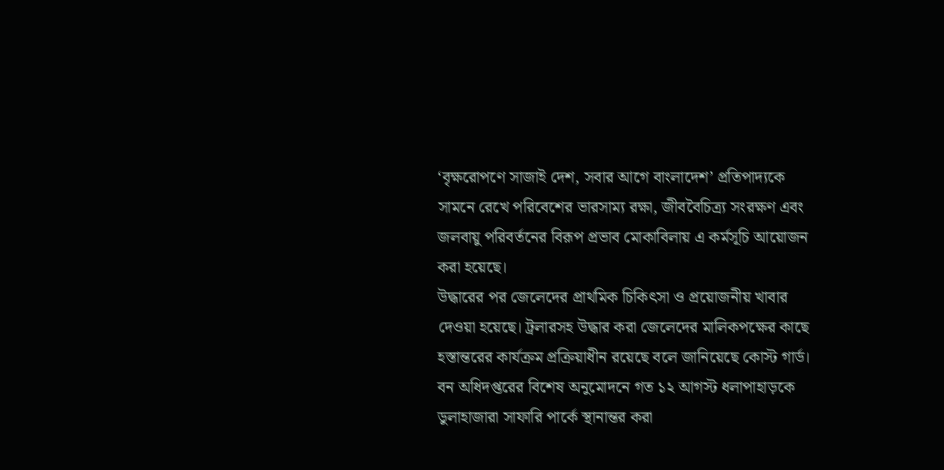‘বৃক্ষরোপণে সাজাই দেশ, সবার আগে বাংলাদেশ’ প্রতিপাদ্যকে সামনে রেখে পরিবেশের ভারসাম্য রক্ষা, জীববৈচিত্র্য সংরক্ষণ এবং জলবায়ু পরিবর্তনের বিরূপ প্রভাব মোকাবিলায় এ কর্মসূচি আয়োজন করা হয়েছে।
উদ্ধারের পর জেলেদের প্রাথমিক চিকিৎসা ও প্রয়োজনীয় খাবার দেওয়া হয়েছে। ট্রলারসহ উদ্ধার করা জেলেদের মালিকপক্ষের কাছে হস্তান্তরের কার্যক্রম প্রক্রিয়াধীন রয়েছে বলে জানিয়েছে কোস্ট গার্ড।
বন অধিদপ্তরের বিশেষ অনুমোদনে গত ১২ আগস্ট ধলাপাহাড়কে ডুলাহাজারা সাফারি পার্কে স্থানান্তর করা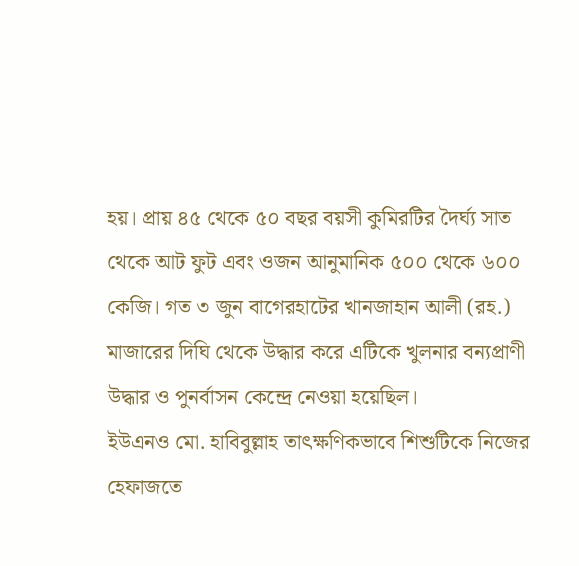হয়। প্রায় ৪৫ থেকে ৫০ বছর বয়সী কুমিরটির দৈর্ঘ্য সাত থেকে আট ফুট এবং ওজন আনুমানিক ৫০০ থেকে ৬০০ কেজি। গত ৩ জুন বাগেরহাটের খানজাহান আলী (রহ.) মাজারের দিঘি থেকে উদ্ধার করে এটিকে খুলনার বন্যপ্রাণী উদ্ধার ও পুনর্বাসন কেন্দ্রে নেওয়া হয়েছিল।
ইউএনও মো. হাবিবুল্লাহ তাৎক্ষণিকভাবে শিশুটিকে নিজের হেফাজতে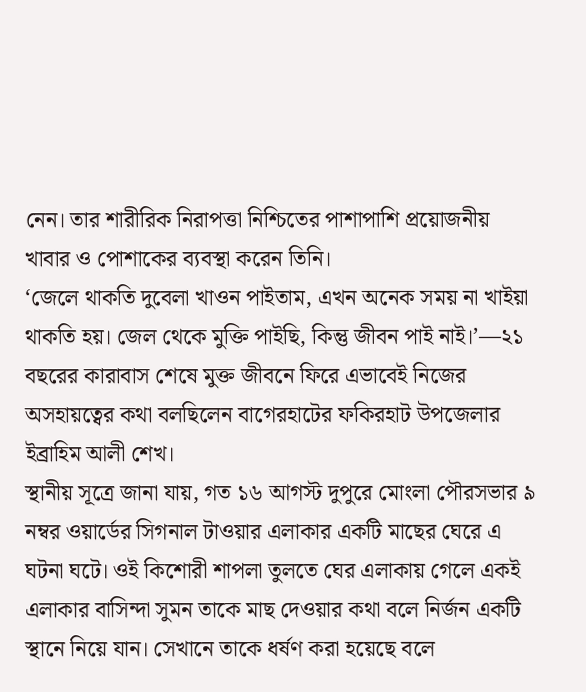নেন। তার শারীরিক নিরাপত্তা নিশ্চিতের পাশাপাশি প্রয়োজনীয় খাবার ও পোশাকের ব্যবস্থা করেন তিনি।
‘জেলে থাকতি দুবেলা খাওন পাইতাম, এখন অনেক সময় না খাইয়া থাকতি হয়। জেল থেকে মুক্তি পাইছি, কিন্তু জীবন পাই নাই।’—২১ বছরের কারাবাস শেষে মুক্ত জীবনে ফিরে এভাবেই নিজের অসহায়ত্বের কথা বলছিলেন বাগেরহাটের ফকিরহাট উপজেলার ইব্রাহিম আলী শেখ।
স্থানীয় সূত্রে জানা যায়, গত ১৬ আগস্ট দুপুরে মোংলা পৌরসভার ৯ নম্বর ওয়ার্ডের সিগনাল টাওয়ার এলাকার একটি মাছের ঘেরে এ ঘটনা ঘটে। ওই কিশোরী শাপলা তুলতে ঘের এলাকায় গেলে একই এলাকার বাসিন্দা সুমন তাকে মাছ দেওয়ার কথা বলে নির্জন একটি স্থানে নিয়ে যান। সেখানে তাকে ধর্ষণ করা হয়েছে বলে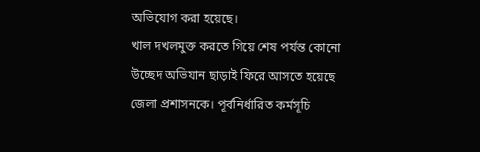অভিযোগ করা হয়েছে।
খাল দখলমুক্ত করতে গিয়ে শেষ পর্যন্ত কোনো উচ্ছেদ অভিযান ছাড়াই ফিরে আসতে হয়েছে জেলা প্রশাসনকে। পূর্বনির্ধারিত কর্মসূচি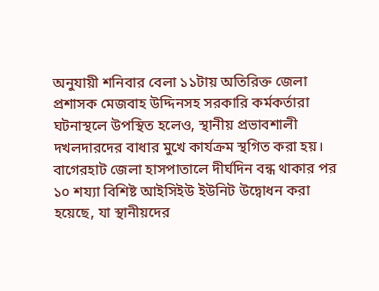অনুযায়ী শনিবার বেলা ১১টায় অতিরিক্ত জেলা প্রশাসক মেজবাহ উদ্দিনসহ সরকারি কর্মকর্তারা ঘটনাস্থলে উপস্থিত হলেও, স্থানীয় প্রভাবশালী দখলদারদের বাধার মুখে কার্যক্রম স্থগিত করা হয়।
বাগেরহাট জেলা হাসপাতালে দীর্ঘদিন বন্ধ থাকার পর ১০ শয্যা বিশিষ্ট আইসিইউ ইউনিট উদ্বোধন করা হয়েছে, যা স্থানীয়দের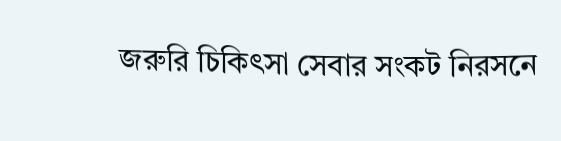জরুরি চিকিৎসা সেবার সংকট নিরসনে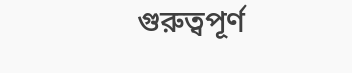গুরুত্বপূর্ণ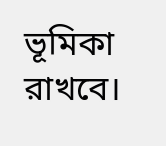ভূমিকা রাখবে।